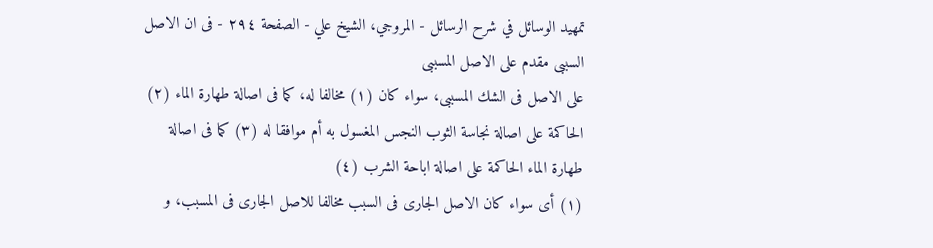تمهيد الوسائل في شرح الرسائل - المروجي، الشيخ علي - الصفحة ٢٩٤ - فى ان الاصل السببى مقدم على الاصل المسببى
على الاصل فى الشك المسببى، سواء كان (١) مخالفا له، كما فى اصالة طهارة الماء (٢) الحاكمة على اصالة نجاسة الثوب النجس المغسول به أم موافقا له (٣) كما فى اصالة طهارة الماء الحاكمة على اصالة اباحة الشرب (٤)
(١) أى سواء كان الاصل الجارى فى السبب مخالفا للاصل الجارى فى المسبب، و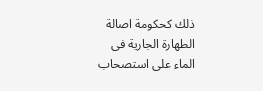ذلك كحكومة اصالة الطهارة الجارية فى الماء على استصحاب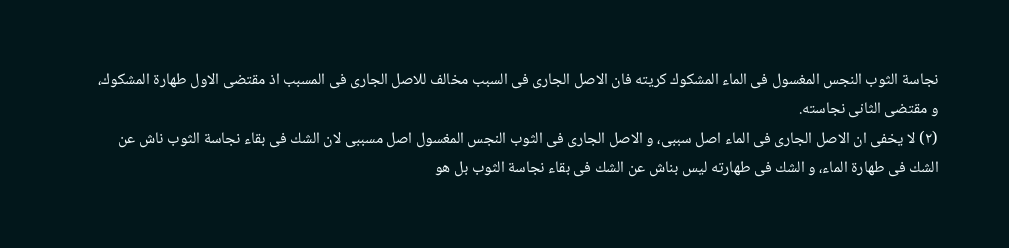نجاسة الثوب النجس المغسول فى الماء المشكوك كريته فان الاصل الجارى فى السبب مخالف للاصل الجارى فى المسبب اذ مقتضى الاول طهارة المشكوك، و مقتضى الثانى نجاسته.
(٢) لا يخفى ان الاصل الجارى فى الماء اصل سببى، و الاصل الجارى فى الثوب النجس المغسول اصل مسببى لان الشك فى بقاء نجاسة الثوب ناش عن الشك فى طهارة الماء، و الشك فى طهارته ليس بناش عن الشك فى بقاء نجاسة الثوب بل هو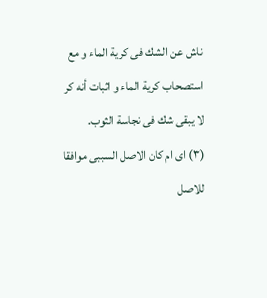ناش عن الشك فى كرية الماء و مع استصحاب كرية الماء و اثبات أنه كر لا يبقى شك فى نجاسة الثوب.
(٣) اى ام كان الاصل السببى موافقا للاصل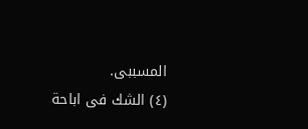المسببى.
(٤) الشك فى اباحة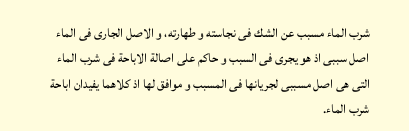شرب الماء مسبب عن الشك فى نجاسته و طهارته، و الاصل الجارى فى الماء اصل سببى اذ هو يجرى فى السبب و حاكم على اصالة الاباحة فى شرب الماء التى هى اصل مسببى لجريانها فى المسبب و موافق لها اذ كلاهما يفيدان اباحة شرب الماء.